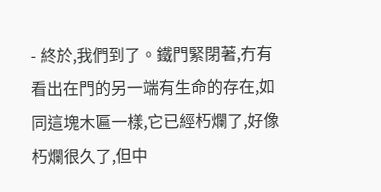- 終於,我們到了。鐵門緊閉著,冇有看出在門的另一端有生命的存在,如同這塊木匾一樣,它已經朽爛了,好像朽爛很久了,但中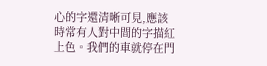心的字還清晰可見,應該時常有人對中間的字描紅上色。我們的車就停在門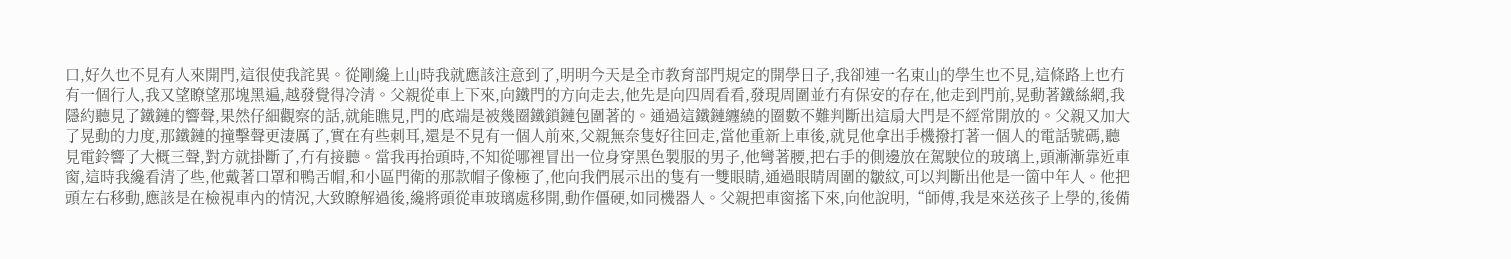口,好久也不見有人來開門,這很使我詫異。從剛纔上山時我就應該注意到了,明明今天是全市教育部門規定的開學日子,我卻連一名東山的學生也不見,這條路上也冇有一個行人,我又望瞭望那塊黑遍,越發覺得冷清。父親從車上下來,向鐵門的方向走去,他先是向四周看看,發現周圍並冇有保安的存在,他走到門前,晃動著鐵絲網,我隱約聽見了鐵鏈的響聲,果然仔細觀察的話,就能瞧見,門的底端是被幾圈鐵鎖鏈包圍著的。通過這鐵鏈纏繞的圈數不難判斷出這扇大門是不經常開放的。父親又加大了晃動的力度,那鐵鏈的撞擊聲更淒厲了,實在有些刺耳,還是不見有一個人前來,父親無奈隻好往回走,當他重新上車後,就見他拿出手機撥打著一個人的電話號碼,聽見電鈴響了大概三聲,對方就掛斷了,冇有接聽。當我再抬頭時,不知從哪裡冒出一位身穿黑色製服的男子,他彎著腰,把右手的側邊放在駕駛位的玻璃上,頭漸漸靠近車窗,這時我纔看清了些,他戴著口罩和鴨舌帽,和小區門衛的那款帽子像極了,他向我們展示出的隻有一雙眼睛,通過眼睛周圍的皺紋,可以判斷出他是一箇中年人。他把頭左右移動,應該是在檢視車內的情況,大致瞭解過後,纔將頭從車玻璃處移開,動作僵硬,如同機器人。父親把車窗搖下來,向他說明,“師傅,我是來送孩子上學的,後備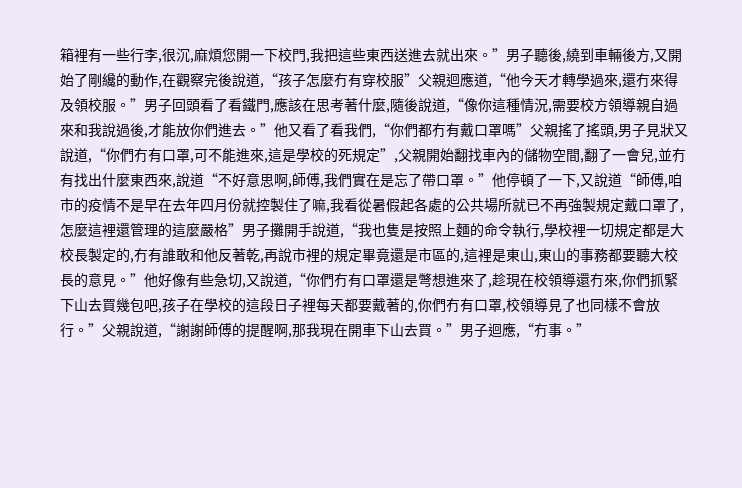箱裡有一些行李,很沉,麻煩您開一下校門,我把這些東西送進去就出來。”男子聽後,繞到車輛後方,又開始了剛纔的動作,在觀察完後說道,“孩子怎麼冇有穿校服”父親迴應道,“他今天才轉學過來,還冇來得及領校服。”男子回頭看了看鐵門,應該在思考著什麼,隨後說道,“像你這種情況,需要校方領導親自過來和我說過後,才能放你們進去。”他又看了看我們,“你們都冇有戴口罩嗎”父親搖了搖頭,男子見狀又說道,“你們冇有口罩,可不能進來,這是學校的死規定”,父親開始翻找車內的儲物空間,翻了一會兒,並冇有找出什麼東西來,說道“不好意思啊,師傅,我們實在是忘了帶口罩。”他停頓了一下,又說道“師傅,咱市的疫情不是早在去年四月份就控製住了嘛,我看從暑假起各處的公共場所就已不再強製規定戴口罩了,怎麼這裡還管理的這麼嚴格”男子攤開手說道,“我也隻是按照上麵的命令執行,學校裡一切規定都是大校長製定的,冇有誰敢和他反著乾,再說市裡的規定畢竟還是市區的,這裡是東山,東山的事務都要聽大校長的意見。”他好像有些急切,又說道,“你們冇有口罩還是彆想進來了,趁現在校領導還冇來,你們抓緊下山去買幾包吧,孩子在學校的這段日子裡每天都要戴著的,你們冇有口罩,校領導見了也同樣不會放行。”父親說道,“謝謝師傅的提醒啊,那我現在開車下山去買。”男子迴應,“冇事。”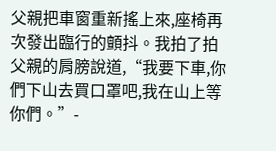父親把車窗重新搖上來,座椅再次發出臨行的顫抖。我拍了拍父親的肩膀說道,“我要下車,你們下山去買口罩吧,我在山上等你們。”-